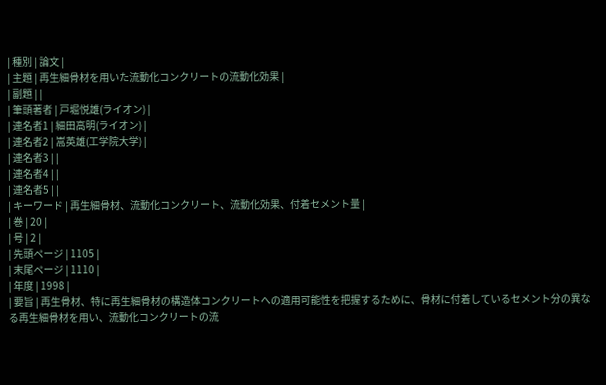| 種別 | 論文 |
| 主題 | 再生細骨材を用いた流動化コンクリートの流動化効果 |
| 副題 | |
| 筆頭著者 | 戸堀悦雄(ライオン) |
| 連名者1 | 細田高明(ライオン) |
| 連名者2 | 嵩英雄(工学院大学) |
| 連名者3 | |
| 連名者4 | |
| 連名者5 | |
| キーワード | 再生細骨材、流動化コンクリート、流動化効果、付着セメント量 |
| 巻 | 20 |
| 号 | 2 |
| 先頭ページ | 1105 |
| 末尾ページ | 1110 |
| 年度 | 1998 |
| 要旨 | 再生骨材、特に再生細骨材の構造体コンクリートへの適用可能性を把握するために、骨材に付着しているセメント分の異なる再生細骨材を用い、流動化コンクリートの流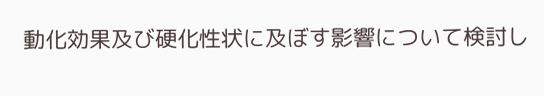動化効果及び硬化性状に及ぼす影響について検討し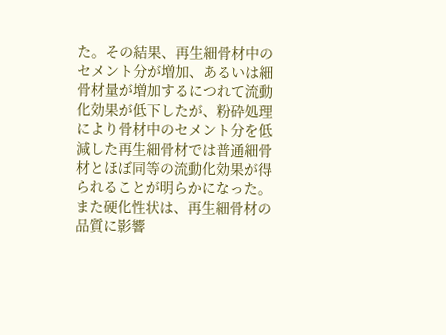た。その結果、再生細骨材中のセメント分が増加、あるいは細骨材量が増加するにつれて流動化効果が低下したが、粉砕処理により骨材中のセメント分を低減した再生細骨材では普通細骨材とほぼ同等の流動化効果が得られることが明らかになった。また硬化性状は、再生細骨材の品質に影響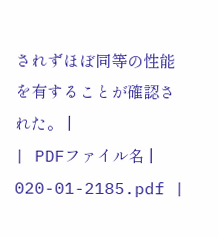されずほぼ同等の性能を有することが確認された。 |
| PDFファイル名 | 020-01-2185.pdf |